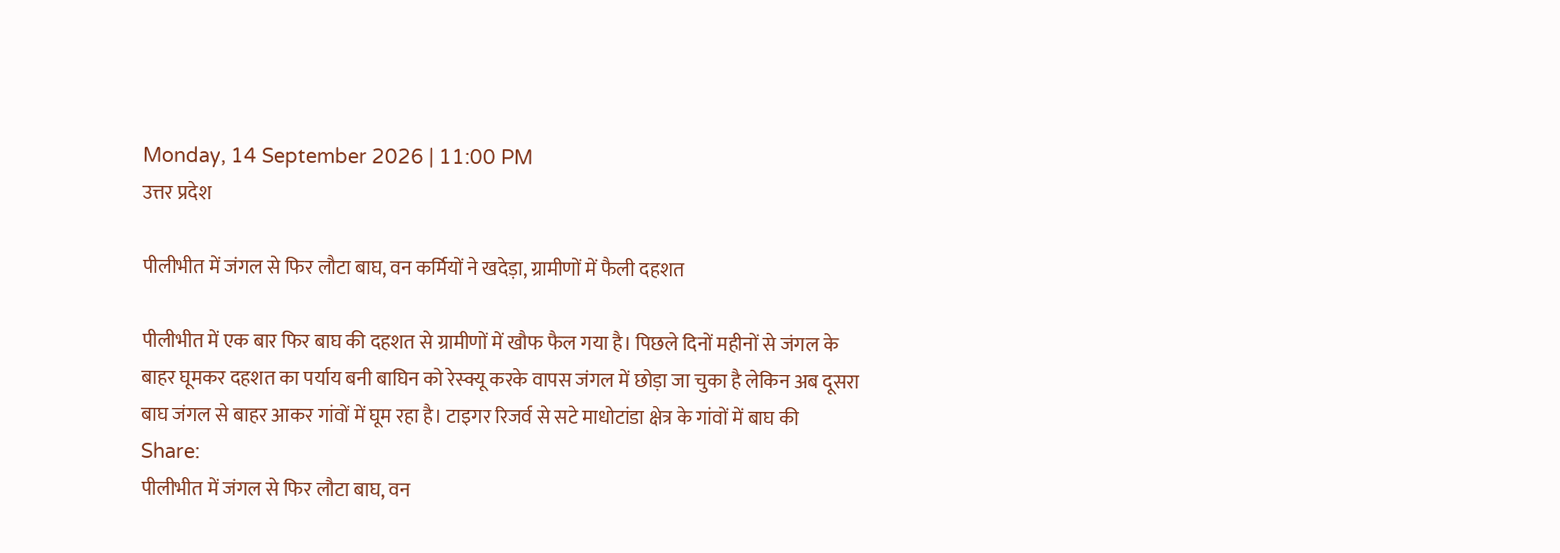Monday, 14 September 2026 | 11:00 PM
उत्तर प्रदेश

पीलीभीत में जंगल से फिर लौटा बाघ, वन कर्मियों ने खदेड़ा, ग्रामीणों में फैली दहशत

पीलीभीत में एक बार फ‍िर बाघ की दहशत से ग्रामीणों में खौफ फैल गया है। पिछले दिनों महीनों से जंगल के बाहर घूमकर दहशत का पर्याय बनी बाघिन को रेस्क्यू करके वापस जंगल में छोड़ा जा चुका है लेकिन अब दूसरा बाघ जंगल से बाहर आकर गांवों में घूम रहा है। टाइगर रिजर्व से सटे माधोटांडा क्षेत्र के गांवों में बाघ की
Share:
पीलीभीत में जंगल से फिर लौटा बाघ, वन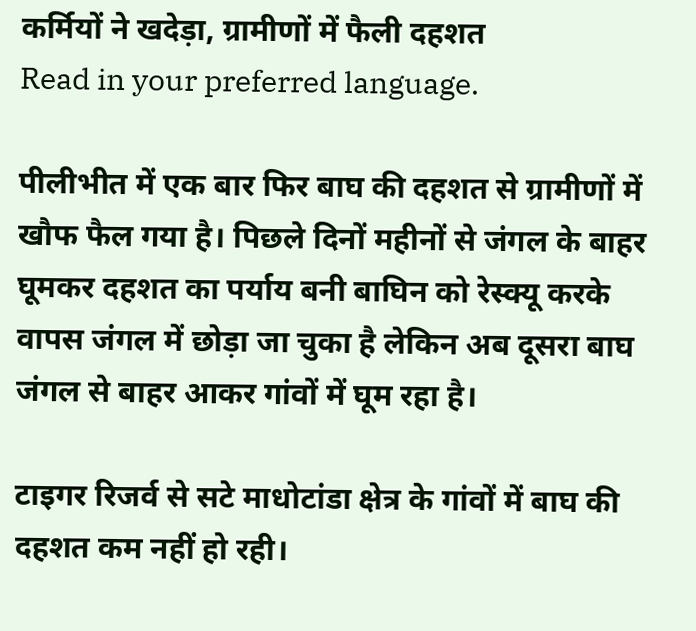कर्मियों ने खदेड़ा, ग्रामीणों में फैली दहशत
Read in your preferred language.

पीलीभीत में एक बार फ‍िर बाघ की दहशत से ग्रामीणों में खौफ फैल गया है। पिछले दिनों महीनों से जंगल के बाहर घूमकर दहशत का पर्याय बनी बाघिन को रेस्क्यू करके वापस जंगल में छोड़ा जा चुका है लेकिन अब दूसरा बाघ जंगल से बाहर आकर गांवों में घूम रहा है।

टाइगर रिजर्व से सटे माधोटांडा क्षेत्र के गांवों में बाघ की दहशत कम नहीं हो रही।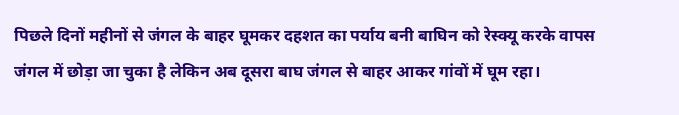पिछले दिनों महीनों से जंगल के बाहर घूमकर दहशत का पर्याय बनी बाघिन को रेस्क्यू करके वापस जंगल में छोड़ा जा चुका है लेकिन अब दूसरा बाघ जंगल से बाहर आकर गांवों में घूम रहा।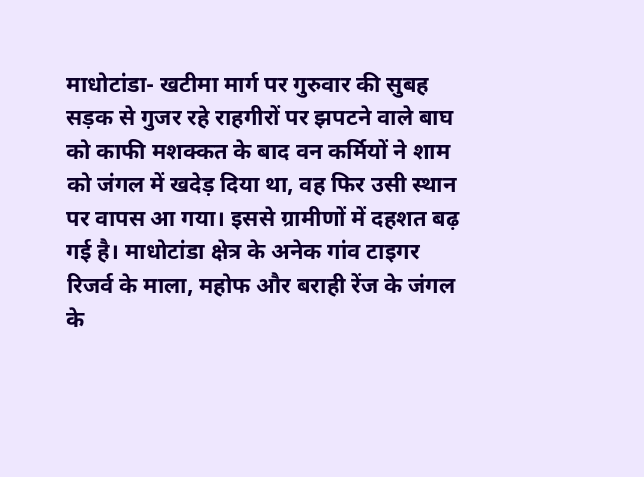माधोटांडा- खटीमा मार्ग पर गुरुवार की सुबह सड़क से गुजर रहे राहगीरों पर झपटने वाले बाघ को काफी मशक्कत के बाद वन कर्मियों ने शाम को जंगल में खदेड़ दिया था, वह फिर उसी स्थान पर वापस आ गया। इससे ग्रामीणों में दहशत बढ़ गई है। माधोटांडा क्षेत्र के अनेक गांव टाइगर रिजर्व के माला, महोफ और बराही रेंज के जंगल के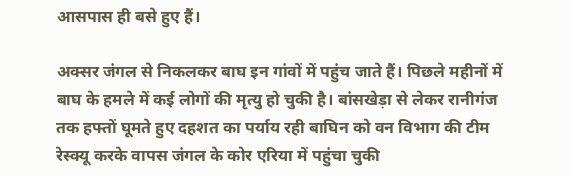आसपास ही बसे हुए हैं।

अक्सर जंगल से निकलकर बाघ इन गांवों में पहुंच जाते हैं। पिछले महीनों में बाघ के हमले में कई लोगों की मृत्यु हो चुकी है। बांसखेड़ा से लेकर रानीगंज तक हफ्तों घूमते हुए दहशत का पर्याय रही बाघिन को वन विभाग की टीम रेस्क्यू करके वापस जंगल के कोर एरिया में पहुंचा चुकी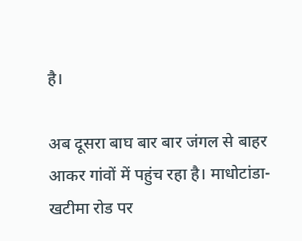है।

अब दूसरा बाघ बार बार जंगल से बाहर आकर गांवों में पहुंच रहा है। माधोटांडा-खटीमा रोड पर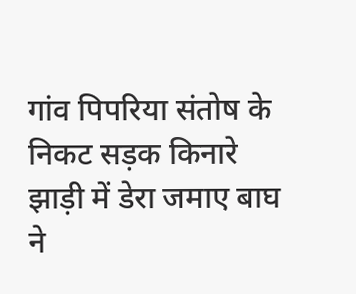गांव पिपरिया संतोष के निकट सड़क किनारे झाड़ी में डेरा जमाए बाघ ने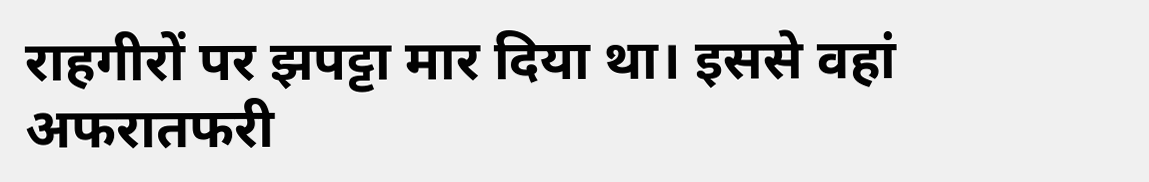राहगीरों पर झपट्टा मार दिया था। इससे वहां अफरातफरी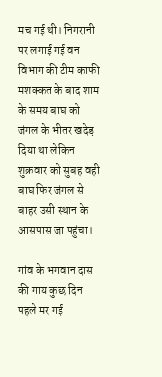मच गई थी। निगरानी पर लगाई गई वन विभाग की टीम काफी मशक्कत के बाद शाम के समय बाघ को जंगल के भीतर खदेड़ दिया था लेकिन शुक्रवार को सुबह वही बाघ फिर जंगल से बाहर उसी स्थान के आसपास जा पहुंचा।

गांव के भगवान दास की गाय कुछ द‍िन पहले मर गई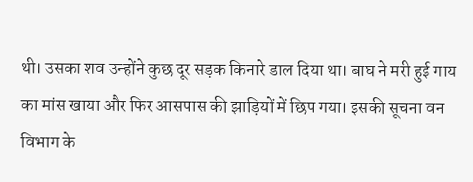थी। उसका शव उन्होंने कुछ दूर सड़क किनारे डाल दिया था। बाघ ने मरी हुई गाय का मांस खाया और फिर आसपास की झाड़ियों में छिप गया। इसकी सूचना वन विभाग के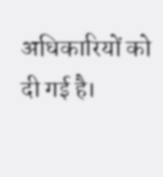अधिकारियों को दी गई है।